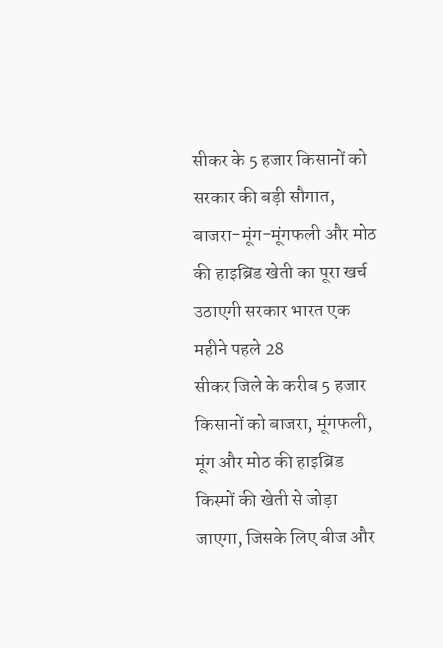सीकर के 5 हजार किसानों को सरकार की बड़ी सौगात, बाजरा-मूंग-मूंगफली और मोठ की हाइब्रिड खेती का पूरा खर्च उठाएगी सरकार भारत एक महीने पहले 28
सीकर जिले के करीब 5 हजार किसानों को बाजरा, मूंगफली, मूंग और मोठ की हाइब्रिड किस्मों की खेती से जोड़ा जाएगा, जिसके लिए बीज और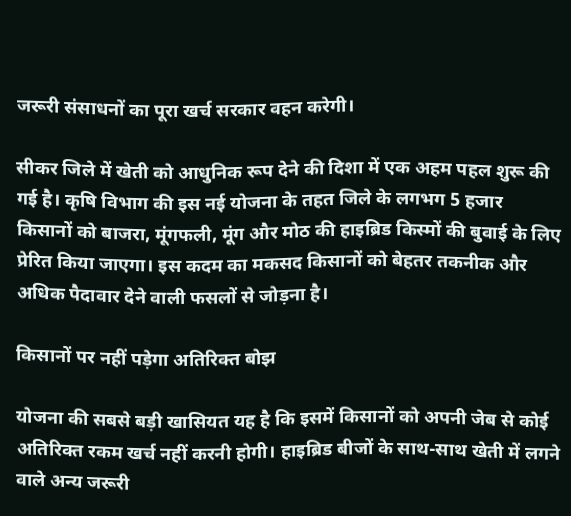जरूरी संसाधनों का पूरा खर्च सरकार वहन करेगी।

सीकर जिले में खेती को आधुनिक रूप देने की दिशा में एक अहम पहल शुरू की गई है। कृषि विभाग की इस नई योजना के तहत जिले के लगभग 5 हजार किसानों को बाजरा, मूंगफली, मूंग और मोठ की हाइब्रिड किस्मों की बुवाई के लिए प्रेरित किया जाएगा। इस कदम का मकसद किसानों को बेहतर तकनीक और अधिक पैदावार देने वाली फसलों से जोड़ना है।

किसानों पर नहीं पड़ेगा अतिरिक्त बोझ

योजना की सबसे बड़ी खासियत यह है कि इसमें किसानों को अपनी जेब से कोई अतिरिक्त रकम खर्च नहीं करनी होगी। हाइब्रिड बीजों के साथ-साथ खेती में लगने वाले अन्य जरूरी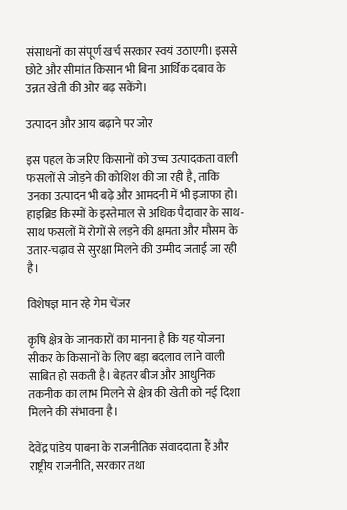संसाधनों का संपूर्ण खर्च सरकार स्वयं उठाएगी। इससे छोटे और सीमांत किसान भी बिना आर्थिक दबाव के उन्नत खेती की ओर बढ़ सकेंगे।

उत्पादन और आय बढ़ाने पर जोर

इस पहल के जरिए किसानों को उच्च उत्पादकता वाली फसलों से जोड़ने की कोशिश की जा रही है, ताकि उनका उत्पादन भी बढ़े और आमदनी में भी इजाफा हो। हाइब्रिड किस्मों के इस्तेमाल से अधिक पैदावार के साथ-साथ फसलों में रोगों से लड़ने की क्षमता और मौसम के उतार-चढ़ाव से सुरक्षा मिलने की उम्मीद जताई जा रही है।

विशेषज्ञ मान रहे गेम चेंजर

कृषि क्षेत्र के जानकारों का मानना है कि यह योजना सीकर के किसानों के लिए बड़ा बदलाव लाने वाली साबित हो सकती है। बेहतर बीज और आधुनिक तकनीक का लाभ मिलने से क्षेत्र की खेती को नई दिशा मिलने की संभावना है।

देवेंद्र पांडेय पाबना के राजनीतिक संवाददाता हैं और राष्ट्रीय राजनीति, सरकार तथा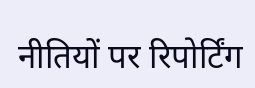नीतियों पर रिपोर्टिंग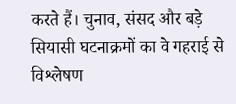करते हैं। चुनाव, संसद और बड़े सियासी घटनाक्रमों का वे गहराई से विश्लेषण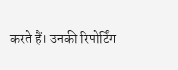करते हैं। उनकी रिपोर्टिंग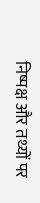निष्पक्ष और तथ्यों पर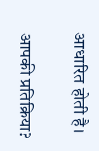आधारित होती है।

आपकी प्रतिक्रिया?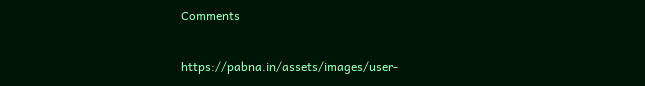Comments

https://pabna.in/assets/images/user-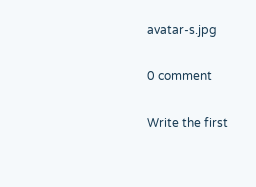avatar-s.jpg

0 comment

Write the first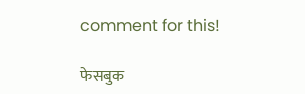comment for this!

फेसबुक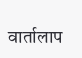वार्तालाप